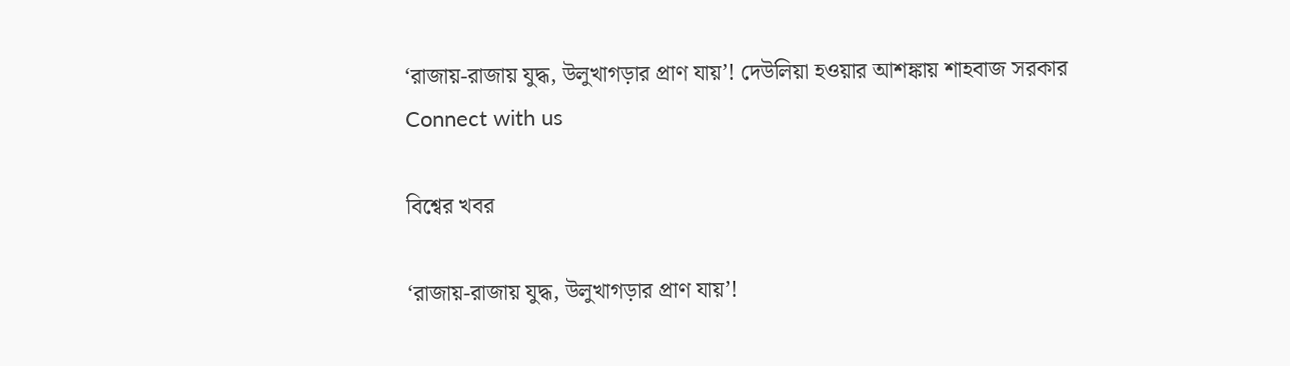‘রাজায়-রাজায় যুদ্ধ, উলুখাগড়ার প্রাণ যায়’! দেউলিয়া হওয়ার আশঙ্কায় শাহবাজ সরকার
Connect with us

বিশ্বের খবর

‘রাজায়-রাজায় যুদ্ধ, উলুখাগড়ার প্রাণ যায়’!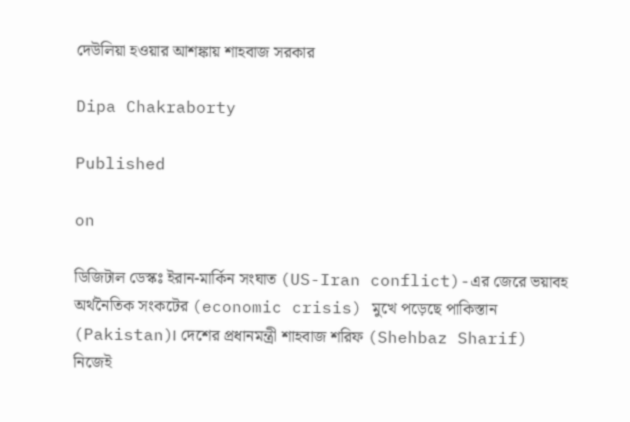দেউলিয়া হওয়ার আশঙ্কায় শাহবাজ সরকার

Dipa Chakraborty

Published

on

ডিজিটাল ডেস্কঃ ইরান-মার্কিন সংঘাত (US-Iran conflict)-এর জেরে ভয়াবহ অর্থনৈতিক সংকটের (economic crisis) মুখে পড়েছে পাকিস্তান (Pakistan)। দেশের প্রধানমন্ত্রী শাহবাজ শরিফ (Shehbaz Sharif) নিজেই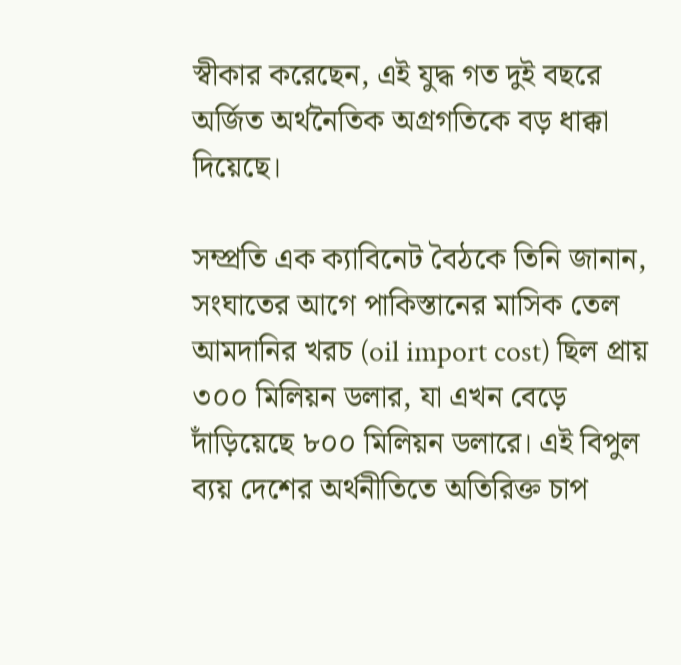স্বীকার করেছেন, এই যুদ্ধ গত দুই বছরে অর্জিত অর্থনৈতিক অগ্রগতিকে বড় ধাক্কা দিয়েছে।

সম্প্রতি এক ক্যাবিনেট বৈঠকে তিনি জানান, সংঘাতের আগে পাকিস্তানের মাসিক তেল আমদানির খরচ (oil import cost) ছিল প্রায় ৩০০ মিলিয়ন ডলার, যা এখন বেড়ে দাঁড়িয়েছে ৮০০ মিলিয়ন ডলারে। এই বিপুল ব্যয় দেশের অর্থনীতিতে অতিরিক্ত চাপ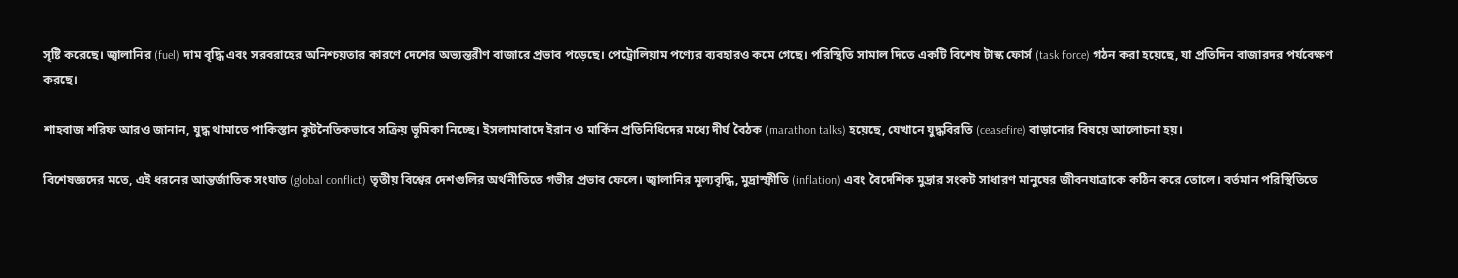সৃষ্টি করেছে। জ্বালানির (fuel) দাম বৃদ্ধি এবং সরবরাহের অনিশ্চয়তার কারণে দেশের অভ্যন্তরীণ বাজারে প্রভাব পড়েছে। পেট্রোলিয়াম পণ্যের ব্যবহারও কমে গেছে। পরিস্থিতি সামাল দিতে একটি বিশেষ টাস্ক ফোর্স (task force) গঠন করা হয়েছে, যা প্রতিদিন বাজারদর পর্যবেক্ষণ করছে।

শাহবাজ শরিফ আরও জানান, যুদ্ধ থামাতে পাকিস্তান কূটনৈতিকভাবে সক্রিয় ভূমিকা নিচ্ছে। ইসলামাবাদে ইরান ও মার্কিন প্রতিনিধিদের মধ্যে দীর্ঘ বৈঠক (marathon talks) হয়েছে, যেখানে যুদ্ধবিরতি (ceasefire) বাড়ানোর বিষয়ে আলোচনা হয়।

বিশেষজ্ঞদের মতে, এই ধরনের আন্তর্জাতিক সংঘাত (global conflict) তৃতীয় বিশ্বের দেশগুলির অর্থনীতিতে গভীর প্রভাব ফেলে। জ্বালানির মূল্যবৃদ্ধি, মুদ্রাস্ফীতি (inflation) এবং বৈদেশিক মুদ্রার সংকট সাধারণ মানুষের জীবনযাত্রাকে কঠিন করে তোলে। বর্তমান পরিস্থিতিতে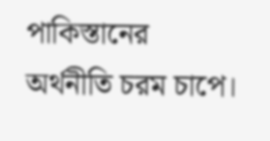পাকিস্তানের অর্থনীতি চরম চাপে।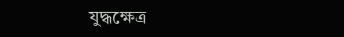যুদ্ধক্ষেত্র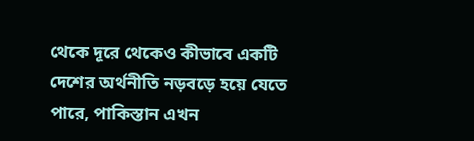থেকে দূরে থেকেও কীভাবে একটি দেশের অর্থনীতি নড়বড়ে হয়ে যেতে পারে, পাকিস্তান এখন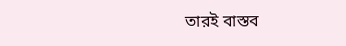তারই বাস্তব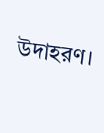উদাহরণ।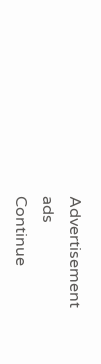Advertisement
ads
Continue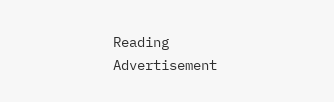Reading
Advertisement